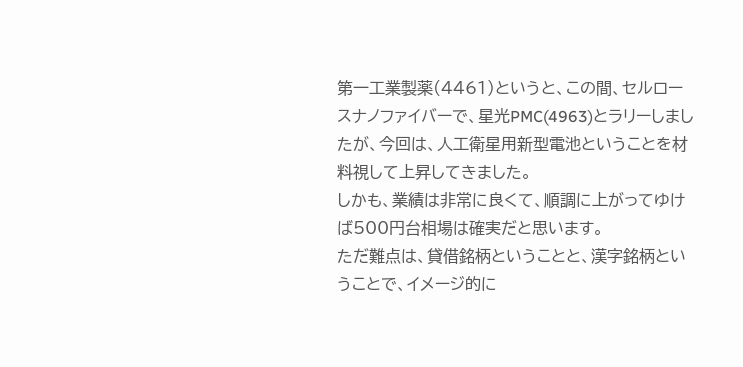第一工業製薬(4461)というと、この間、セルロースナノファイバーで、星光PMC(4963)とラリーしましたが、今回は、人工衛星用新型電池ということを材料視して上昇してきました。
しかも、業績は非常に良くて、順調に上がってゆけば500円台相場は確実だと思います。
ただ難点は、貸借銘柄ということと、漢字銘柄ということで、イメージ的に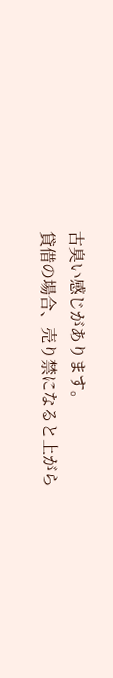古臭い感じがあります。
貸借の場合、売り禁になると上がら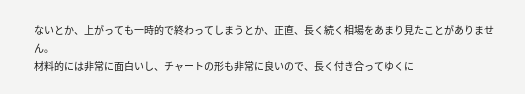ないとか、上がっても一時的で終わってしまうとか、正直、長く続く相場をあまり見たことがありません。
材料的には非常に面白いし、チャートの形も非常に良いので、長く付き合ってゆくに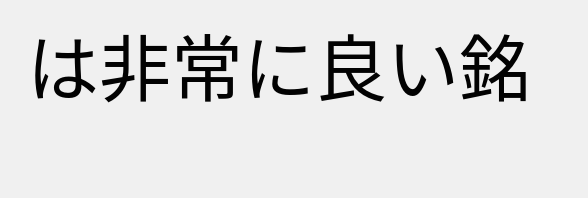は非常に良い銘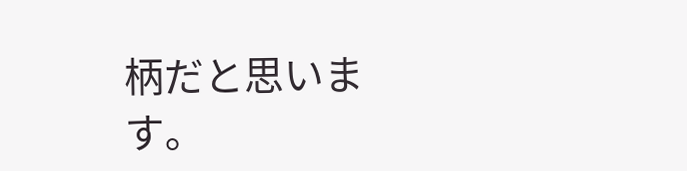柄だと思います。